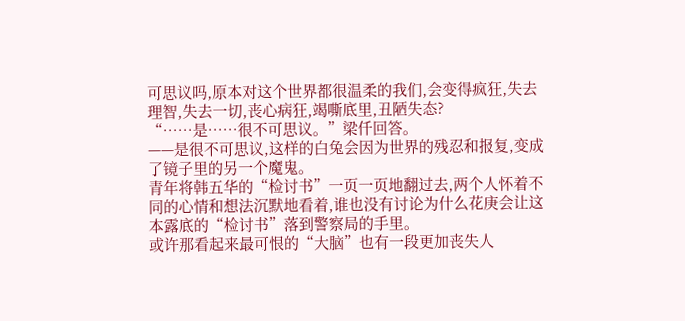可思议吗,原本对这个世界都很温柔的我们,会变得疯狂,失去理智,失去一切,丧心病狂,竭嘶底里,丑陋失态?
“……是……很不可思议。”梁仟回答。
——是很不可思议,这样的白兔会因为世界的残忍和报复,变成了镜子里的另一个魔鬼。
青年将韩五华的“检讨书”一页一页地翻过去,两个人怀着不同的心情和想法沉默地看着,谁也没有讨论为什么花庚会让这本露底的“检讨书”落到警察局的手里。
或许那看起来最可恨的“大脑”也有一段更加丧失人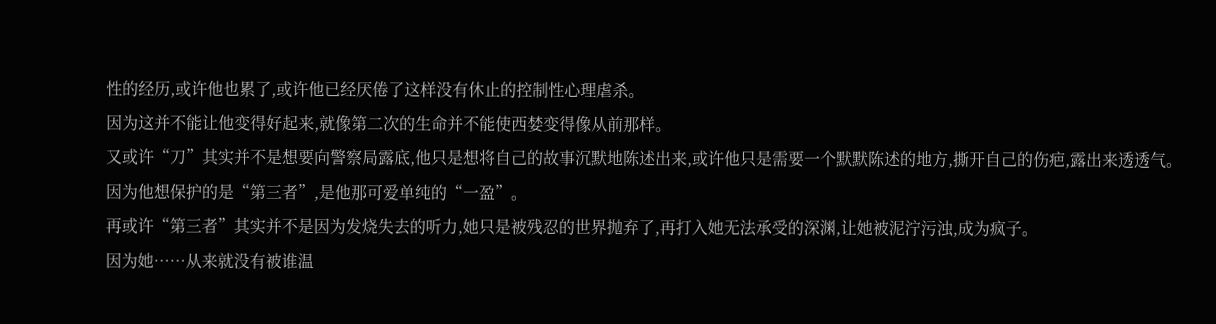性的经历,或许他也累了,或许他已经厌倦了这样没有休止的控制性心理虐杀。
因为这并不能让他变得好起来,就像第二次的生命并不能使西婪变得像从前那样。
又或许“刀”其实并不是想要向警察局露底,他只是想将自己的故事沉默地陈述出来,或许他只是需要一个默默陈述的地方,撕开自己的伤疤,露出来透透气。
因为他想保护的是“第三者”,是他那可爱单纯的“一盈”。
再或许“第三者”其实并不是因为发烧失去的听力,她只是被残忍的世界抛弃了,再打入她无法承受的深渊,让她被泥泞污浊,成为疯子。
因为她……从来就没有被谁温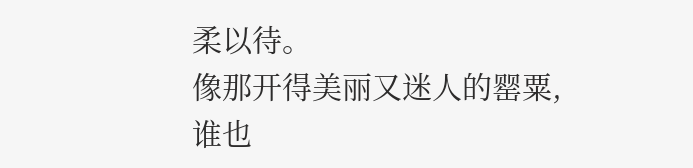柔以待。
像那开得美丽又迷人的罂粟,谁也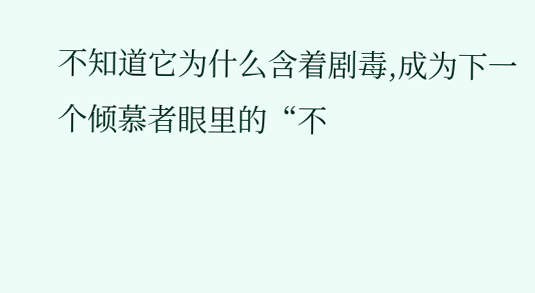不知道它为什么含着剧毒,成为下一个倾慕者眼里的“不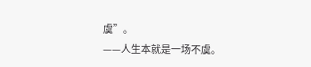虞”。
——人生本就是一场不虞。